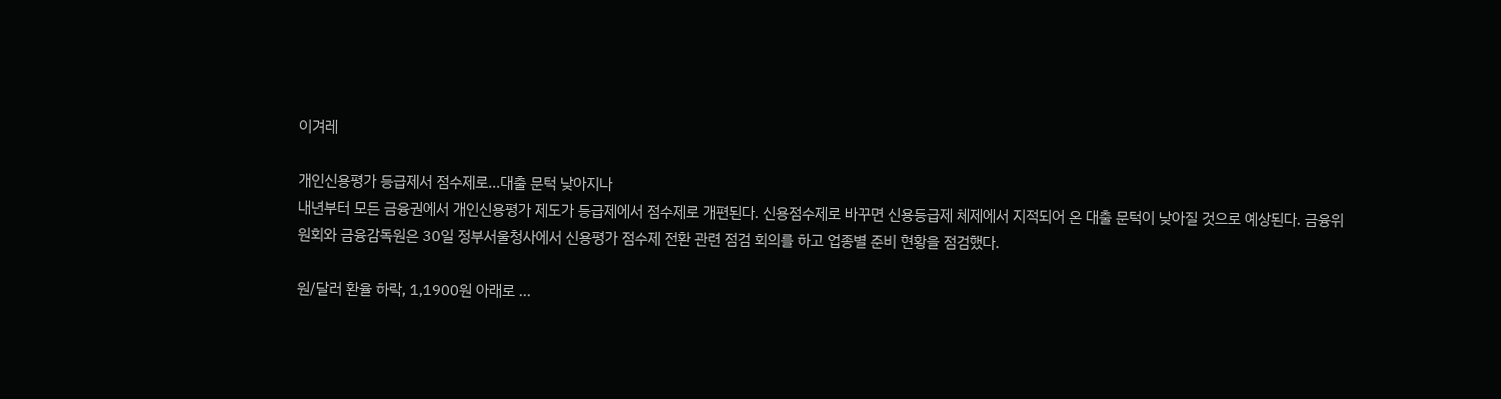이겨레

개인신용평가 등급제서 점수제로…대출 문턱 낮아지나
내년부터 모든 금융권에서 개인신용평가 제도가 등급제에서 점수제로 개편된다. 신용점수제로 바꾸면 신용등급제 체제에서 지적되어 온 대출 문턱이 낮아질 것으로 예상된다. 금융위원회와 금융감독원은 30일 정부서울청사에서 신용평가 점수제 전환 관련 점검 회의를 하고 업종별 준비 현황을 점검했다.

원/달러 환율 하락, 1,1900원 아래로 …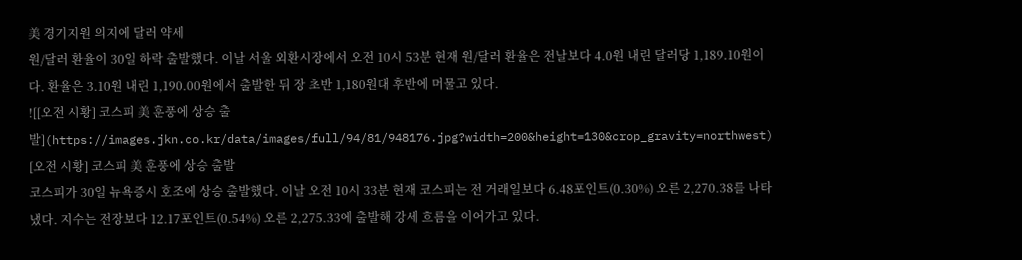美 경기지원 의지에 달러 약세
원/달러 환율이 30일 하락 출발했다. 이날 서울 외환시장에서 오전 10시 53분 현재 원/달러 환율은 전날보다 4.0원 내린 달러당 1,189.10원이다. 환율은 3.10원 내린 1,190.00원에서 출발한 뒤 장 초반 1,180원대 후반에 머물고 있다.
![[오전 시황] 코스피 美 훈풍에 상승 출발](https://images.jkn.co.kr/data/images/full/94/81/948176.jpg?width=200&height=130&crop_gravity=northwest)
[오전 시황] 코스피 美 훈풍에 상승 출발
코스피가 30일 뉴욕증시 호조에 상승 출발했다. 이날 오전 10시 33분 현재 코스피는 전 거래일보다 6.48포인트(0.30%) 오른 2,270.38를 나타냈다. 지수는 전장보다 12.17포인트(0.54%) 오른 2,275.33에 출발해 강세 흐름을 이어가고 있다.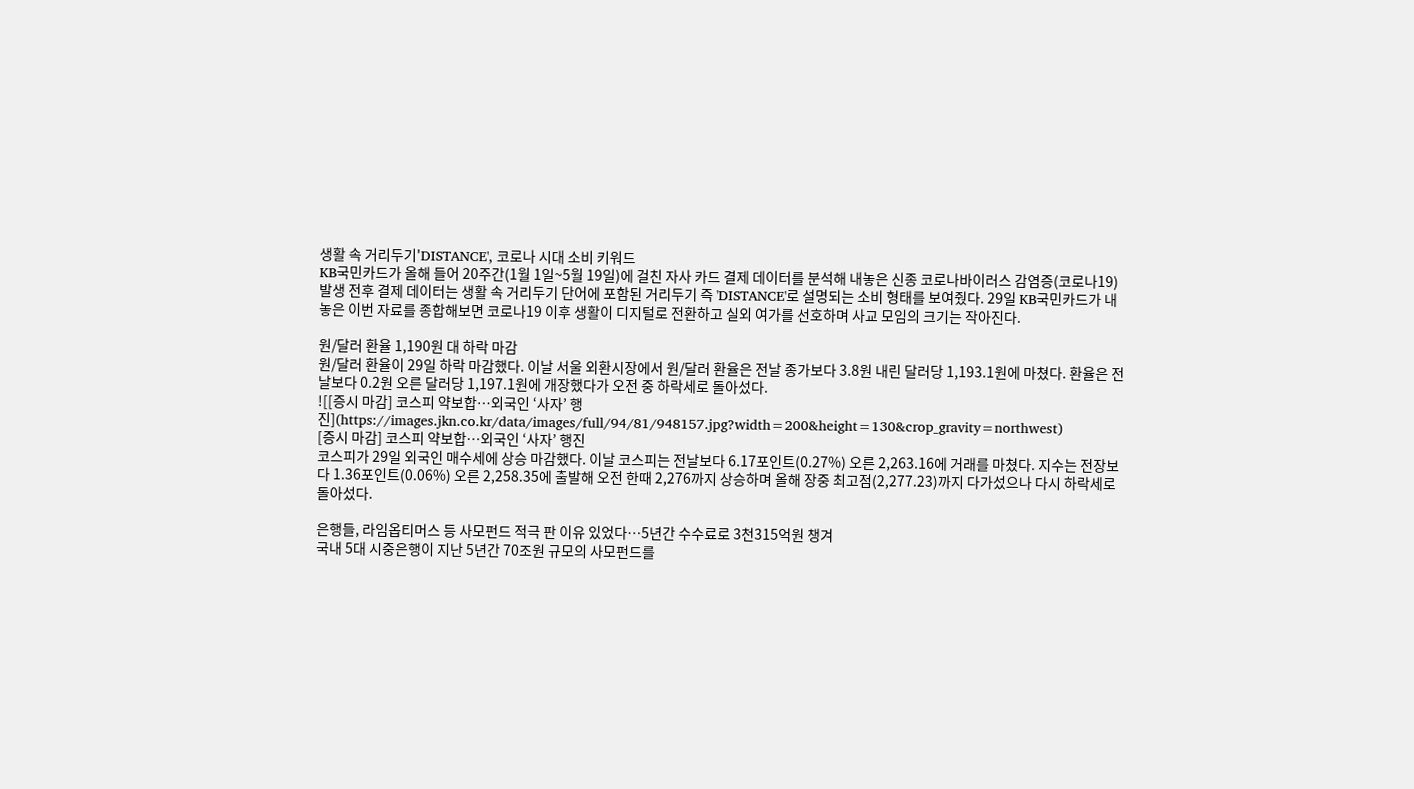생활 속 거리두기'DISTANCE', 코로나 시대 소비 키워드
KB국민카드가 올해 들어 20주간(1월 1일~5월 19일)에 걸친 자사 카드 결제 데이터를 분석해 내놓은 신종 코로나바이러스 감염증(코로나19) 발생 전후 결제 데이터는 생활 속 거리두기 단어에 포함된 거리두기 즉 'DISTANCE'로 설명되는 소비 형태를 보여줬다. 29일 KB국민카드가 내놓은 이번 자료를 종합해보면 코로나19 이후 생활이 디지털로 전환하고 실외 여가를 선호하며 사교 모임의 크기는 작아진다.

원/달러 환율 1,190원 대 하락 마감
원/달러 환율이 29일 하락 마감했다. 이날 서울 외환시장에서 원/달러 환율은 전날 종가보다 3.8원 내린 달러당 1,193.1원에 마쳤다. 환율은 전날보다 0.2원 오른 달러당 1,197.1원에 개장했다가 오전 중 하락세로 돌아섰다.
![[증시 마감] 코스피 약보합…외국인 ‘사자’ 행진](https://images.jkn.co.kr/data/images/full/94/81/948157.jpg?width=200&height=130&crop_gravity=northwest)
[증시 마감] 코스피 약보합…외국인 ‘사자’ 행진
코스피가 29일 외국인 매수세에 상승 마감했다. 이날 코스피는 전날보다 6.17포인트(0.27%) 오른 2,263.16에 거래를 마쳤다. 지수는 전장보다 1.36포인트(0.06%) 오른 2,258.35에 출발해 오전 한때 2,276까지 상승하며 올해 장중 최고점(2,277.23)까지 다가섰으나 다시 하락세로 돌아섰다.

은행들, 라임옵티머스 등 사모펀드 적극 판 이유 있었다…5년간 수수료로 3천315억원 챙겨
국내 5대 시중은행이 지난 5년간 70조원 규모의 사모펀드를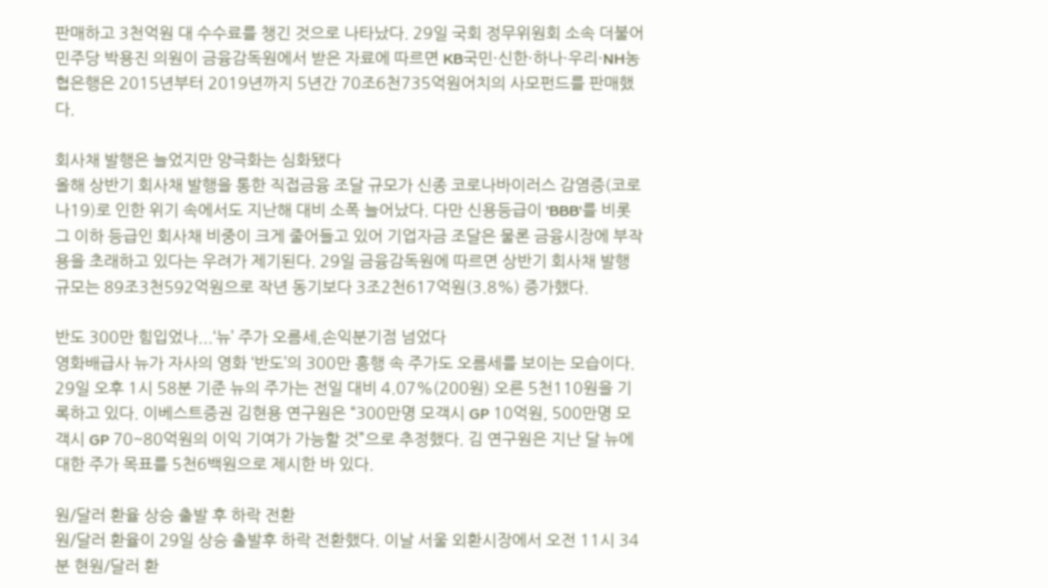판매하고 3천억원 대 수수료를 챙긴 것으로 나타났다. 29일 국회 정무위원회 소속 더불어민주당 박용진 의원이 금융감독원에서 받은 자료에 따르면 KB국민·신한·하나·우리·NH농협은행은 2015년부터 2019년까지 5년간 70조6천735억원어치의 사모펀드를 판매했다.

회사채 발행은 늘었지만 양극화는 심화됐다
올해 상반기 회사채 발행을 통한 직접금융 조달 규모가 신종 코로나바이러스 감염증(코로나19)로 인한 위기 속에서도 지난해 대비 소폭 늘어났다. 다만 신용등급이 'BBB'를 비롯 그 이하 등급인 회사채 비중이 크게 줄어들고 있어 기업자금 조달은 물론 금융시장에 부작용을 초래하고 있다는 우려가 제기된다. 29일 금융감독원에 따르면 상반기 회사채 발행 규모는 89조3천592억원으로 작년 동기보다 3조2천617억원(3.8%) 증가했다.

반도 300만 힘입었나...‘뉴’ 주가 오름세,손익분기점 넘었다
영화배급사 뉴가 자사의 영화 ‘반도’의 300만 흥행 속 주가도 오름세를 보이는 모습이다. 29일 오후 1시 58분 기준 뉴의 주가는 전일 대비 4.07%(200원) 오른 5천110원을 기록하고 있다. 이베스트증권 김현용 연구원은 “300만명 모객시 GP 10억원, 500만명 모객시 GP 70~80억원의 이익 기여가 가능할 것”으로 추정했다. 김 연구원은 지난 달 뉴에 대한 주가 목표를 5천6백원으로 제시한 바 있다.

원/달러 환율 상승 출발 후 하락 전환
원/달러 환율이 29일 상승 출발후 하락 전환했다. 이날 서울 외환시장에서 오전 11시 34분 현원/달러 환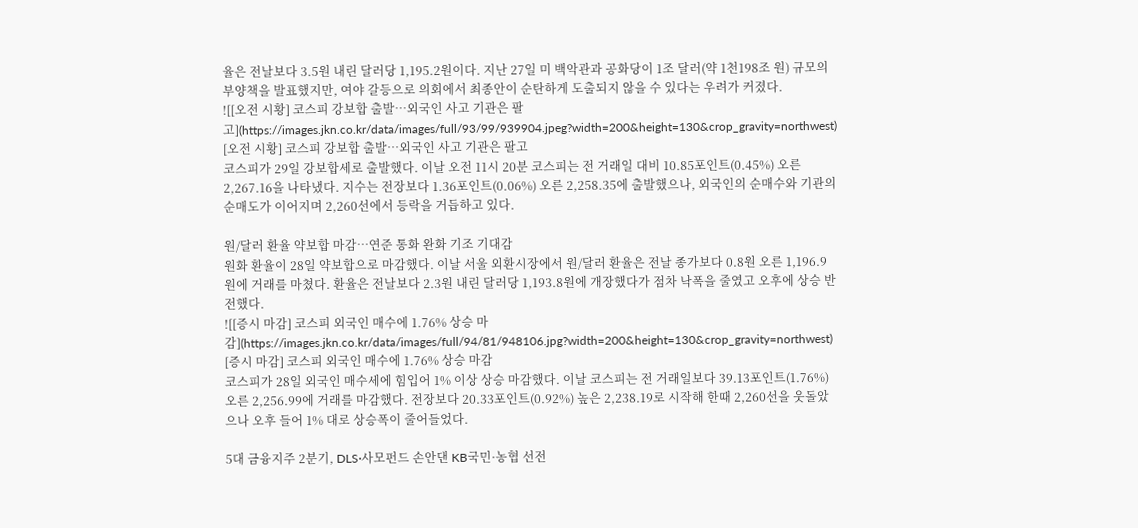율은 전날보다 3.5원 내린 달러당 1,195.2원이다. 지난 27일 미 백악관과 공화당이 1조 달러(약 1천198조 원) 규모의 부양책을 발표했지만, 여야 갈등으로 의회에서 최종안이 순탄하게 도출되지 않을 수 있다는 우려가 커졌다.
![[오전 시황] 코스피 강보합 출발…외국인 사고 기관은 팔고](https://images.jkn.co.kr/data/images/full/93/99/939904.jpeg?width=200&height=130&crop_gravity=northwest)
[오전 시황] 코스피 강보합 출발…외국인 사고 기관은 팔고
코스피가 29일 강보합세로 출발했다. 이날 오전 11시 20분 코스피는 전 거래일 대비 10.85포인트(0.45%) 오른 2,267.16을 나타냈다. 지수는 전장보다 1.36포인트(0.06%) 오른 2,258.35에 출발했으나, 외국인의 순매수와 기관의 순매도가 이어지며 2,260선에서 등락을 거듭하고 있다.

원/달러 환율 약보합 마감…연준 통화 완화 기조 기대감
원화 환율이 28일 약보합으로 마감했다. 이날 서울 외환시장에서 원/달러 환율은 전날 종가보다 0.8원 오른 1,196.9원에 거래를 마쳤다. 환율은 전날보다 2.3원 내린 달러당 1,193.8원에 개장했다가 점차 낙폭을 줄였고 오후에 상승 반전했다.
![[증시 마감] 코스피 외국인 매수에 1.76% 상승 마감](https://images.jkn.co.kr/data/images/full/94/81/948106.jpg?width=200&height=130&crop_gravity=northwest)
[증시 마감] 코스피 외국인 매수에 1.76% 상승 마감
코스피가 28일 외국인 매수세에 힘입어 1% 이상 상승 마감했다. 이날 코스피는 전 거래일보다 39.13포인트(1.76%) 오른 2,256.99에 거래를 마감했다. 전장보다 20.33포인트(0.92%) 높은 2,238.19로 시작해 한때 2,260선을 웃돌았으나 오후 들어 1% 대로 상승폭이 줄어들었다.

5대 금융지주 2분기, DLS·사모펀드 손안댄 KB국민·농협 선전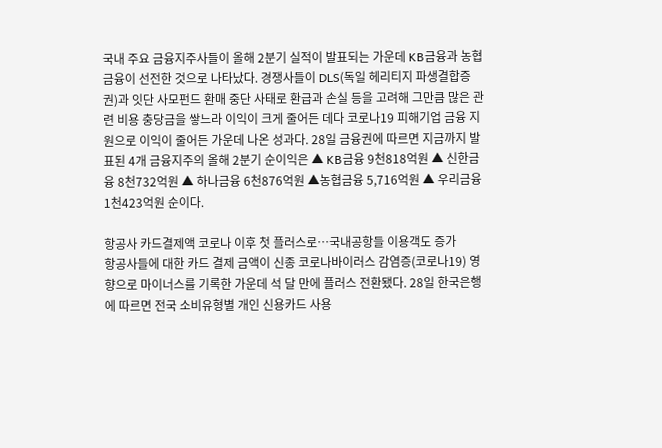국내 주요 금융지주사들이 올해 2분기 실적이 발표되는 가운데 KB금융과 농협금융이 선전한 것으로 나타났다. 경쟁사들이 DLS(독일 헤리티지 파생결합증권)과 잇단 사모펀드 환매 중단 사태로 환급과 손실 등을 고려해 그만큼 많은 관련 비용 충당금을 쌓느라 이익이 크게 줄어든 데다 코로나19 피해기업 금융 지원으로 이익이 줄어든 가운데 나온 성과다. 28일 금융권에 따르면 지금까지 발표된 4개 금융지주의 올해 2분기 순이익은 ▲ KB금융 9천818억원 ▲ 신한금융 8천732억원 ▲ 하나금융 6천876억원 ▲농협금융 5,716억원 ▲ 우리금융 1천423억원 순이다.

항공사 카드결제액 코로나 이후 첫 플러스로…국내공항들 이용객도 증가
항공사들에 대한 카드 결제 금액이 신종 코로나바이러스 감염증(코로나19) 영향으로 마이너스를 기록한 가운데 석 달 만에 플러스 전환됐다. 28일 한국은행에 따르면 전국 소비유형별 개인 신용카드 사용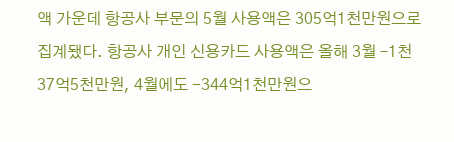액 가운데 항공사 부문의 5월 사용액은 305억1천만원으로 집계됐다. 항공사 개인 신용카드 사용액은 올해 3월 –1천37억5천만원, 4월에도 -344억1천만원으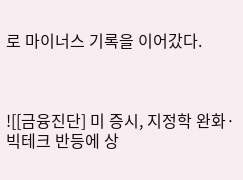로 마이너스 기록을 이어갔다.



![[금융진단] 미 증시, 지정학 완화·빅테크 반등에 상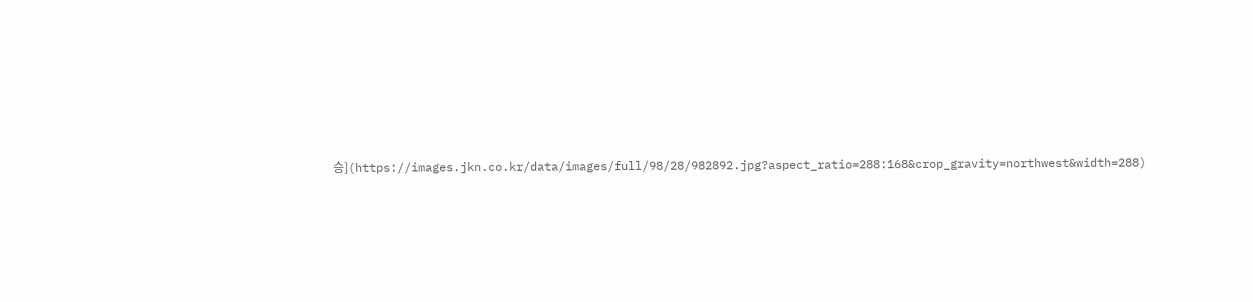승](https://images.jkn.co.kr/data/images/full/98/28/982892.jpg?aspect_ratio=288:168&crop_gravity=northwest&width=288)